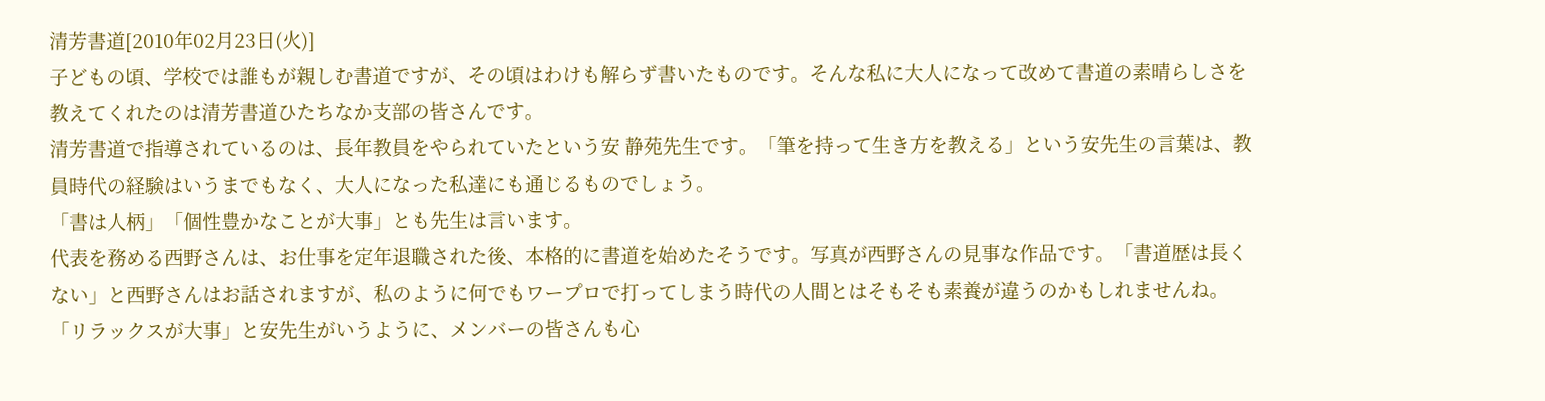清芳書道[2010年02月23日(火)]
子どもの頃、学校では誰もが親しむ書道ですが、その頃はわけも解らず書いたものです。そんな私に大人になって改めて書道の素晴らしさを教えてくれたのは清芳書道ひたちなか支部の皆さんです。
清芳書道で指導されているのは、長年教員をやられていたという安 静苑先生です。「筆を持って生き方を教える」という安先生の言葉は、教員時代の経験はいうまでもなく、大人になった私達にも通じるものでしょう。
「書は人柄」「個性豊かなことが大事」とも先生は言います。
代表を務める西野さんは、お仕事を定年退職された後、本格的に書道を始めたそうです。写真が西野さんの見事な作品です。「書道歴は長くない」と西野さんはお話されますが、私のように何でもワープロで打ってしまう時代の人間とはそもそも素養が違うのかもしれませんね。
「リラックスが大事」と安先生がいうように、メンバーの皆さんも心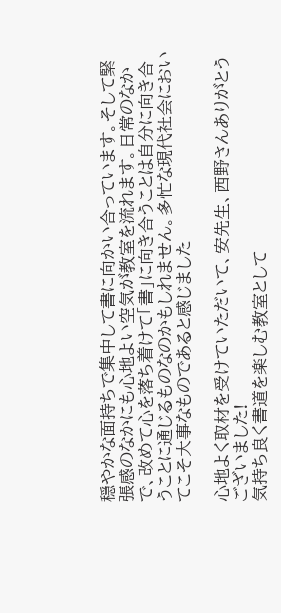穏やかな面持ちで集中して書に向かい合っています。そして緊張感のなかにも心地よい空気が教室を流れます。日常のなかで、改めて心を落ち着けて「書」に向き合うことは自分に向き合うことに通じるものなのかもしれません。多忙な現代社会においてこそ大事なものであると感じました

心地よく取材を受けていただいて、安先生、西野さんありがとうございました!
気持ち良く書道を楽しむ教室として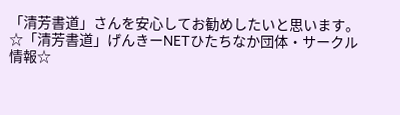「清芳書道」さんを安心してお勧めしたいと思います。
☆「清芳書道」げんきーNETひたちなか団体・サークル情報☆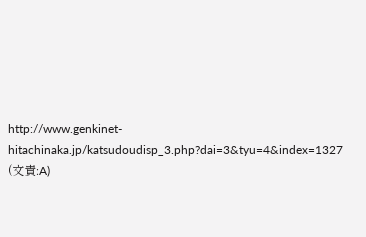http://www.genkinet-hitachinaka.jp/katsudoudisp_3.php?dai=3&tyu=4&index=1327
(文責:A)